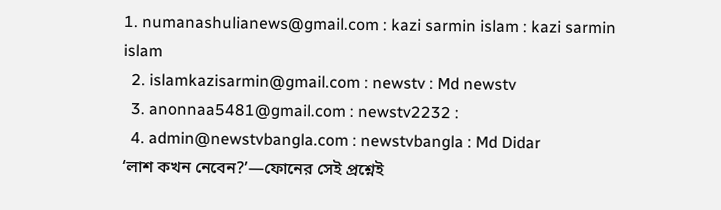1. numanashulianews@gmail.com : kazi sarmin islam : kazi sarmin islam
  2. islamkazisarmin@gmail.com : newstv : Md newstv
  3. anonnaa5481@gmail.com : newstv2232 :
  4. admin@newstvbangla.com : newstvbangla : Md Didar
‘লাশ কখন নেবেন?’—ফোনের সেই প্রশ্নেই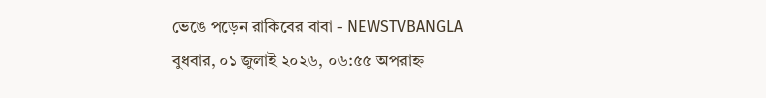ভেঙে পড়েন রাকিবের বাবা - NEWSTVBANGLA
বুধবার, ০১ জুলাই ২০২৬, ০৬:৫৫ অপরাহ্ন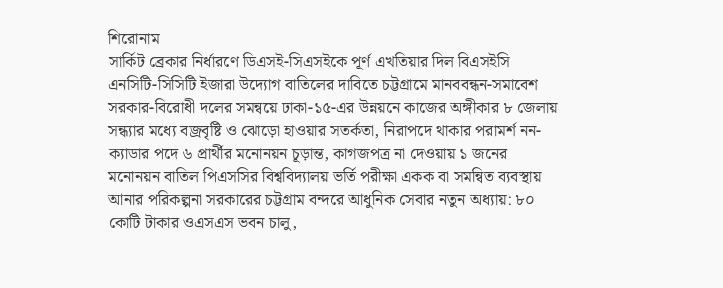শিরোনাম
সার্কিট ব্রেকার নির্ধারণে ডিএসই-সিএসইকে পূর্ণ এখতিয়ার দিল বিএসইসি এনসিটি-সিসিটি ইজারা উদ্যোগ বাতিলের দাবিতে চট্টগ্রামে মানববন্ধন-সমাবেশ সরকার-বিরোধী দলের সমন্বয়ে ঢাকা-১৫-এর উন্নয়নে কাজের অঙ্গীকার ৮ জেলায় সন্ধ্যার মধ্যে বজ্রবৃষ্টি ও ঝোড়ো হাওয়ার সতর্কতা, নিরাপদে থাকার পরামর্শ নন-ক্যাডার পদে ৬ প্রার্থীর মনোনয়ন চূড়ান্ত, কাগজপত্র না দেওয়ায় ১ জনের মনোনয়ন বাতিল পিএসসির বিশ্ববিদ্যালয় ভর্তি পরীক্ষা একক বা সমন্বিত ব্যবস্থায় আনার পরিকল্পনা সরকারের চট্টগ্রাম বন্দরে আধুনিক সেবার নতুন অধ্যায়: ৮০ কোটি টাকার ওএসএস ভবন চালু,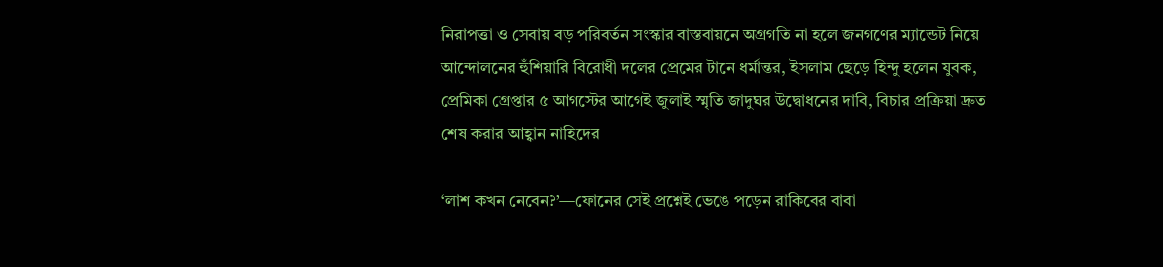নিরাপত্তা ও সেবায় বড় পরিবর্তন সংস্কার বাস্তবায়নে অগ্রগতি না হলে জনগণের ম্যান্ডেট নিয়ে আন্দোলনের হুঁশিয়ারি বিরোধী দলের প্রেমের টানে ধর্মান্তর, ইসলাম ছেড়ে হিন্দু হলেন যুবক, প্রেমিকা গ্রেপ্তার ৫ আগস্টের আগেই জুলাই স্মৃতি জাদুঘর উদ্বোধনের দাবি, বিচার প্রক্রিয়া দ্রুত শেষ করার আহ্বান নাহিদের

‘লাশ কখন নেবেন?’—ফোনের সেই প্রশ্নেই ভেঙে পড়েন রাকিবের বাবা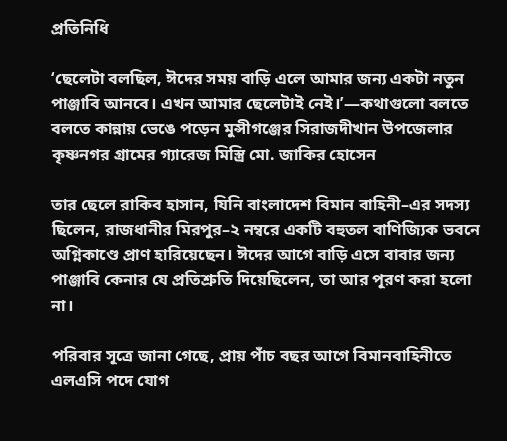প্রতিনিধি

‘ছেলেটা বলছিল, ঈদের সময় বাড়ি এলে আমার জন্য একটা নতুন পাঞ্জাবি আনবে। এখন আমার ছেলেটাই নেই।’—কথাগুলো বলতে বলতে কান্নায় ভেঙে পড়েন মুন্সীগঞ্জের সিরাজদীখান উপজেলার কৃষ্ণনগর গ্রামের গ্যারেজ মিস্ত্রি মো. জাকির হোসেন

তার ছেলে রাকিব হাসান, যিনি বাংলাদেশ বিমান বাহিনী–এর সদস্য ছিলেন, রাজধানীর মিরপুর–২ নম্বরে একটি বহুতল বাণিজ্যিক ভবনে অগ্নিকাণ্ডে প্রাণ হারিয়েছেন। ঈদের আগে বাড়ি এসে বাবার জন্য পাঞ্জাবি কেনার যে প্রতিশ্রুতি দিয়েছিলেন, তা আর পূরণ করা হলো না।

পরিবার সূত্রে জানা গেছে, প্রায় পাঁচ বছর আগে বিমানবাহিনীতে এলএসি পদে যোগ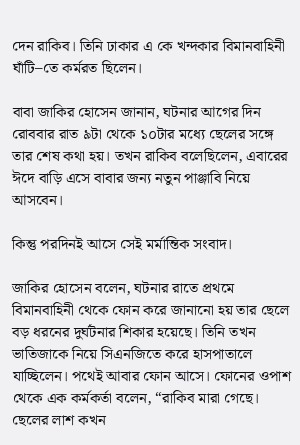দেন রাকিব। তিনি ঢাকার এ কে খন্দকার বিমানবাহিনী ঘাঁটি–তে কর্মরত ছিলেন।

বাবা জাকির হোসেন জানান, ঘটনার আগের দিন রোববার রাত ৯টা থেকে ১০টার মধ্যে ছেলের সঙ্গে তার শেষ কথা হয়। তখন রাকিব বলেছিলেন, এবারের ঈদে বাড়ি এসে বাবার জন্য নতুন পাঞ্জাবি নিয়ে আসবেন।

কিন্তু পরদিনই আসে সেই মর্মান্তিক সংবাদ।

জাকির হোসেন বলেন, ঘটনার রাতে প্রথমে বিমানবাহিনী থেকে ফোন করে জানানো হয় তার ছেলে বড় ধরনের দুর্ঘটনার শিকার হয়েছে। তিনি তখন ভাতিজাকে নিয়ে সিএনজিতে করে হাসপাতালে যাচ্ছিলেন। পথেই আবার ফোন আসে। ফোনের ওপাশ থেকে এক কর্মকর্তা বলেন, “রাকিব মারা গেছে। ছেলের লাশ কখন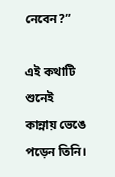নেবেন?”

এই কথাটি শুনেই কান্নায় ভেঙে পড়েন তিনি।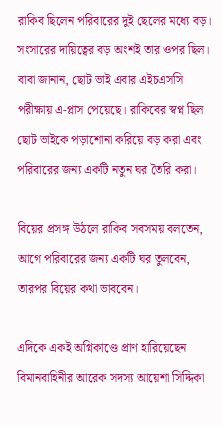রাকিব ছিলেন পরিবারের দুই ছেলের মধ্যে বড়। সংসারের দায়িত্বের বড় অংশই তার ওপর ছিল। বাবা জানান, ছোট ভাই এবার এইচএসসি পরীক্ষায় এ-প্লাস পেয়েছে। রাকিবের স্বপ্ন ছিল ছোট ভাইকে পড়াশোনা করিয়ে বড় করা এবং পরিবারের জন্য একটি নতুন ঘর তৈরি করা।

বিয়ের প্রসঙ্গ উঠলে রাকিব সবসময় বলতেন, আগে পরিবারের জন্য একটি ঘর তুলবেন, তারপর বিয়ের কথা ভাববেন।

এদিকে একই অগ্নিকাণ্ডে প্রাণ হারিয়েছেন বিমানবাহিনীর আরেক সদস্য আয়েশা সিদ্দিকা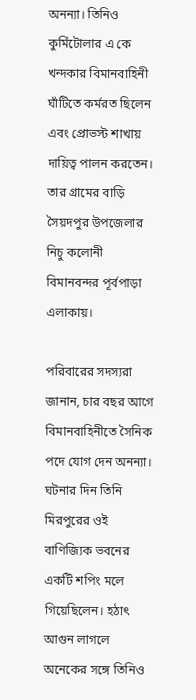অনন্যা। তিনিও কুর্মিটোলার এ কে খন্দকার বিমানবাহিনী ঘাঁটিতে কর্মরত ছিলেন এবং প্রোভস্ট শাখায় দায়িত্ব পালন করতেন। তার গ্রামের বাড়ি সৈয়দপুর উপজেলার নিচু কলোনী বিমানবন্দর পূর্বপাড়া এলাকায়।

পরিবারের সদস্যরা জানান, চার বছর আগে বিমানবাহিনীতে সৈনিক পদে যোগ দেন অনন্যা। ঘটনার দিন তিনি মিরপুরের ওই বাণিজ্যিক ভবনের একটি শপিং মলে গিয়েছিলেন। হঠাৎ আগুন লাগলে অনেকের সঙ্গে তিনিও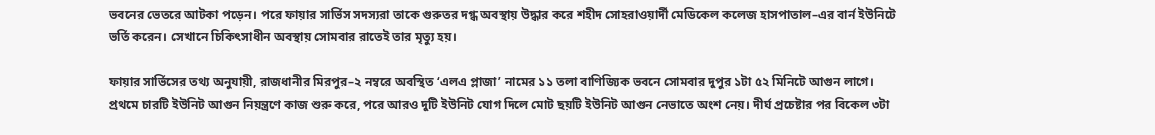ভবনের ভেতরে আটকা পড়েন। পরে ফায়ার সার্ভিস সদস্যরা তাকে গুরুতর দগ্ধ অবস্থায় উদ্ধার করে শহীদ সোহরাওয়ার্দী মেডিকেল কলেজ হাসপাতাল–এর বার্ন ইউনিটে ভর্তি করেন। সেখানে চিকিৎসাধীন অবস্থায় সোমবার রাতেই তার মৃত্যু হয়।

ফায়ার সার্ভিসের তথ্য অনুযায়ী, রাজধানীর মিরপুর–২ নম্বরে অবস্থিত ‘এলএ প্লাজা’ নামের ১১ তলা বাণিজ্যিক ভবনে সোমবার দুপুর ১টা ৫২ মিনিটে আগুন লাগে। প্রথমে চারটি ইউনিট আগুন নিয়ন্ত্রণে কাজ শুরু করে, পরে আরও দুটি ইউনিট যোগ দিলে মোট ছয়টি ইউনিট আগুন নেভাতে অংশ নেয়। দীর্ঘ প্রচেষ্টার পর বিকেল ৩টা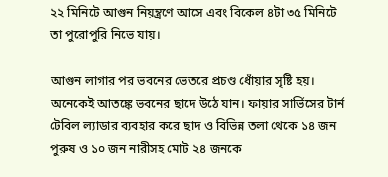২২ মিনিটে আগুন নিয়ন্ত্রণে আসে এবং বিকেল ৪টা ৩৫ মিনিটে তা পুরোপুরি নিভে যায়।

আগুন লাগার পর ভবনের ভেতরে প্রচণ্ড ধোঁয়ার সৃষ্টি হয়। অনেকেই আতঙ্কে ভবনের ছাদে উঠে যান। ফায়ার সার্ভিসের টার্ন টেবিল ল্যাডার ব্যবহার করে ছাদ ও বিভিন্ন তলা থেকে ১৪ জন পুরুষ ও ১০ জন নারীসহ মোট ২৪ জনকে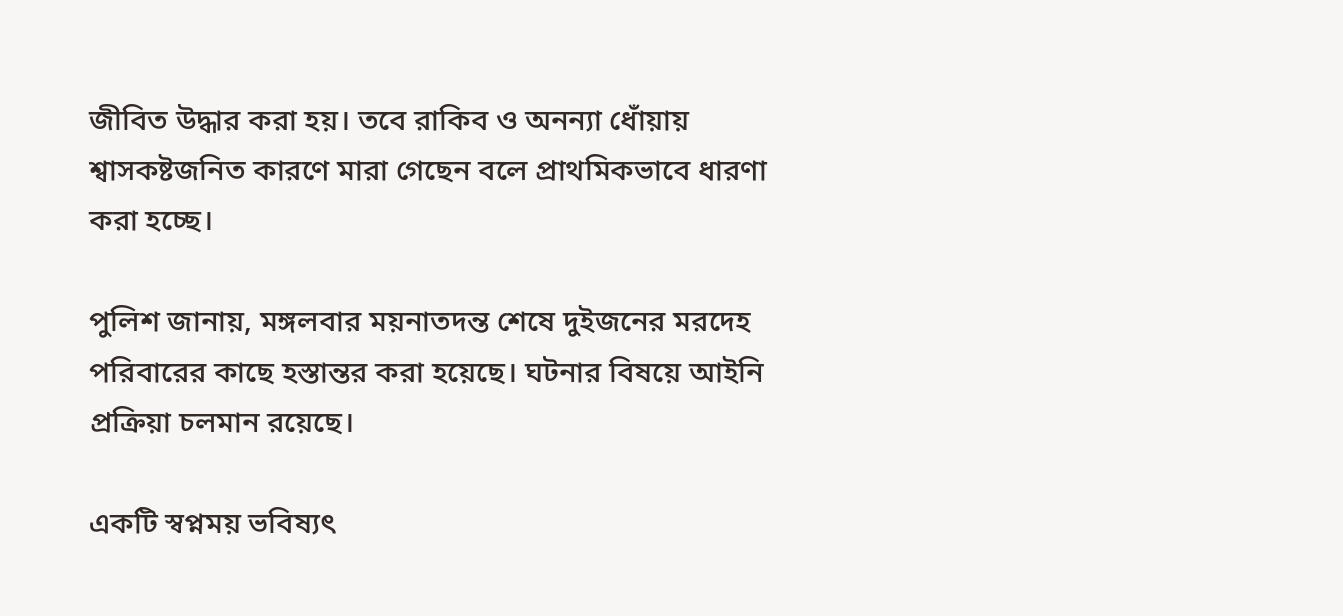জীবিত উদ্ধার করা হয়। তবে রাকিব ও অনন্যা ধোঁয়ায় শ্বাসকষ্টজনিত কারণে মারা গেছেন বলে প্রাথমিকভাবে ধারণা করা হচ্ছে।

পুলিশ জানায়, মঙ্গলবার ময়নাতদন্ত শেষে দুইজনের মরদেহ পরিবারের কাছে হস্তান্তর করা হয়েছে। ঘটনার বিষয়ে আইনি প্রক্রিয়া চলমান রয়েছে।

একটি স্বপ্নময় ভবিষ্যৎ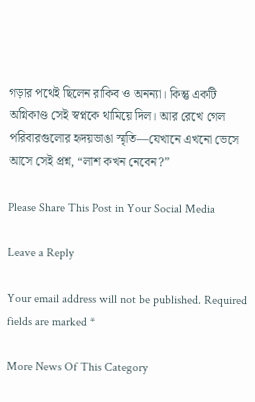গড়ার পথেই ছিলেন রাকিব ও অনন্যা। কিন্তু একটি অগ্নিকাণ্ড সেই স্বপ্নকে থামিয়ে দিল। আর রেখে গেল পরিবারগুলোর হৃদয়ভাঙা স্মৃতি—যেখানে এখনো ভেসে আসে সেই প্রশ্ন, “লাশ কখন নেবেন?”

Please Share This Post in Your Social Media

Leave a Reply

Your email address will not be published. Required fields are marked *

More News Of This Category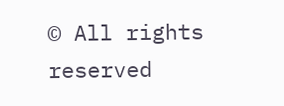© All rights reserved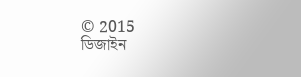© 2015
ডিজাইন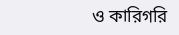ও কারিগরি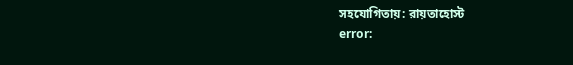সহযোগিতায়: রায়তাহোস্ট
error: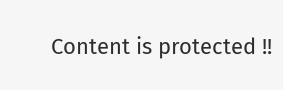Content is protected !!